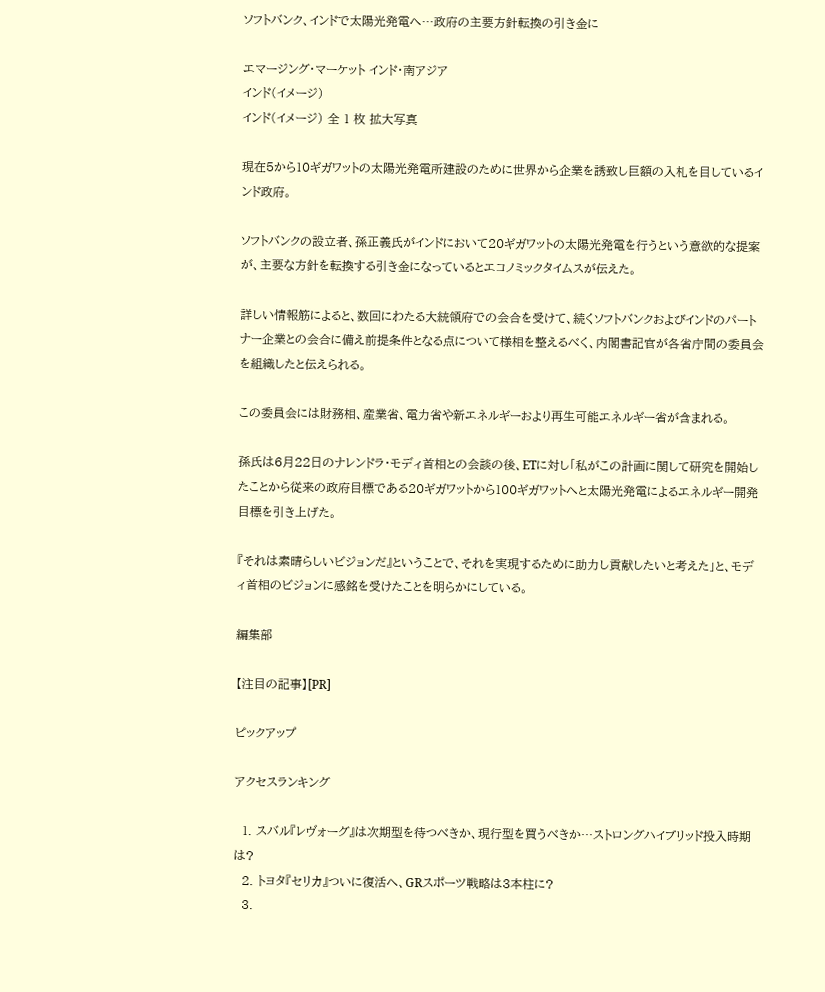ソフトバンク、インドで太陽光発電へ…政府の主要方針転換の引き金に

エマージング・マーケット インド・南アジア
インド(イメージ)
インド(イメージ) 全 1 枚 拡大写真

現在5から10ギガワットの太陽光発電所建設のために世界から企業を誘致し巨額の入札を目しているインド政府。

ソフトバンクの設立者、孫正義氏がインドにおいて20ギガワットの太陽光発電を行うという意欲的な提案が、主要な方針を転換する引き金になっているとエコノミックタイムスが伝えた。

詳しい情報筋によると、数回にわたる大統領府での会合を受けて、続くソフトバンクおよびインドのパートナー企業との会合に備え前提条件となる点について様相を整えるべく、内閣書記官が各省庁間の委員会を組織したと伝えられる。

この委員会には財務相、産業省、電力省や新エネルギーおより再生可能エネルギー省が含まれる。

孫氏は6月22日のナレンドラ・モディ首相との会談の後、ETに対し「私がこの計画に関して研究を開始したことから従来の政府目標である20ギガワットから100ギガワットへと太陽光発電によるエネルギー開発目標を引き上げた。

『それは素晴らしいビジョンだ』ということで、それを実現するために助力し貢献したいと考えた」と、モディ首相のビジョンに感銘を受けたことを明らかにしている。

編集部

【注目の記事】[PR]

ピックアップ

アクセスランキング

  1. スバル『レヴォーグ』は次期型を待つべきか、現行型を買うべきか…ストロングハイブリッド投入時期は?
  2. トヨタ『セリカ』ついに復活へ、GRスポーツ戦略は3本柱に?
  3.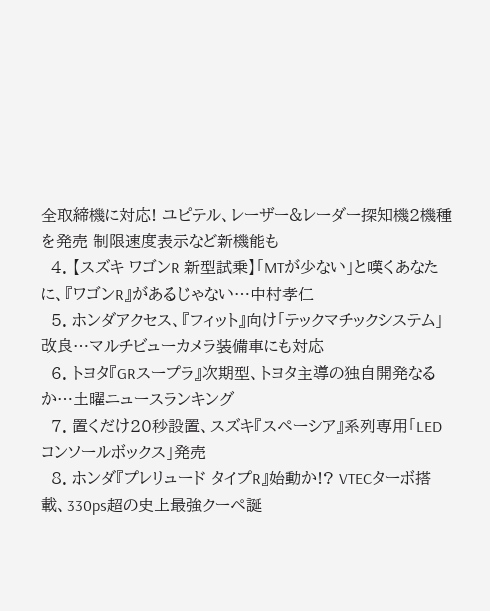全取締機に対応! ユピテル、レーザー&レーダー探知機2機種を発売 制限速度表示など新機能も
  4. 【スズキ ワゴンR 新型試乗】「MTが少ない」と嘆くあなたに、『ワゴンR』があるじゃない…中村孝仁
  5. ホンダアクセス、『フィット』向け「テックマチックシステム」改良…マルチビューカメラ装備車にも対応
  6. トヨタ『GRスープラ』次期型、トヨタ主導の独自開発なるか…土曜ニュースランキング
  7. 置くだけ20秒設置、スズキ『スペーシア』系列専用「LEDコンソールボックス」発売
  8. ホンダ『プレリュード タイプR』始動か!? VTECターボ搭載、330ps超の史上最強クーペ誕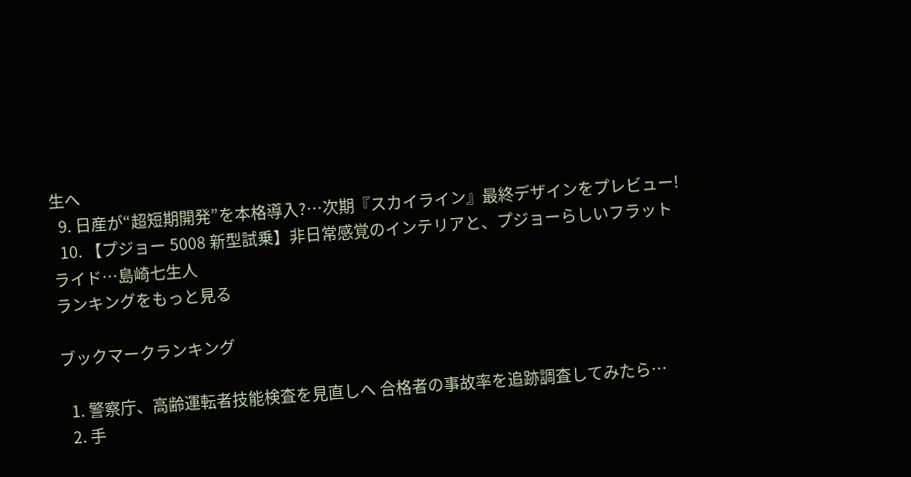生へ
  9. 日産が“超短期開発”を本格導入?…次期『スカイライン』最終デザインをプレビュー!
  10. 【プジョー 5008 新型試乗】非日常感覚のインテリアと、プジョーらしいフラットライド…島崎七生人
ランキングをもっと見る

ブックマークランキング

  1. 警察庁、高齢運転者技能検査を見直しへ 合格者の事故率を追跡調査してみたら…
  2. 手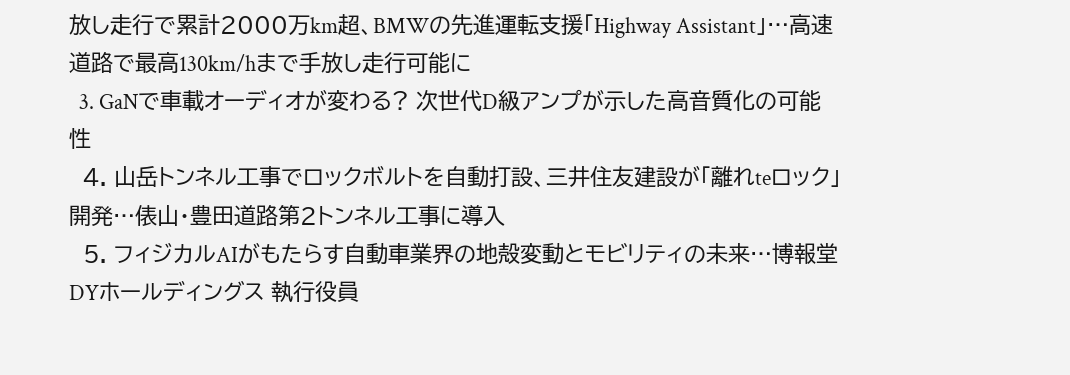放し走行で累計2000万km超、BMWの先進運転支援「Highway Assistant」…高速道路で最高130km/hまで手放し走行可能に
  3. GaNで車載オーディオが変わる? 次世代D級アンプが示した高音質化の可能性
  4. 山岳トンネル工事でロックボルトを自動打設、三井住友建設が「離れteロック」開発…俵山・豊田道路第2トンネル工事に導入
  5. フィジカルAIがもたらす自動車業界の地殻変動とモビリティの未来…博報堂DYホールディングス 執行役員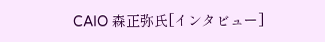CAIO 森正弥氏[インタビュー]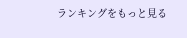ランキングをもっと見る